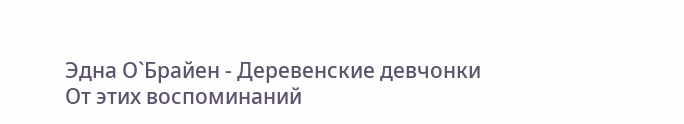Эдна О`Брайен - Деревенские девчонки
От этих воспоминаний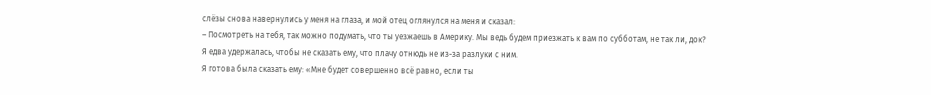слёзы снова навернулись у меня на глаза, и мой отец оглянулся на меня и сказал:
– Посмотреть на тебя, так можно подумать, что ты уезжаешь в Америку. Мы ведь будем приезжать к вам по субботам, не так ли, док?
Я едва удержалась, чтобы не сказать ему, что плачу отнюдь не из-за разлуки с ним.
Я готова была сказать ему: «Мне будет совершенно всё равно, если ты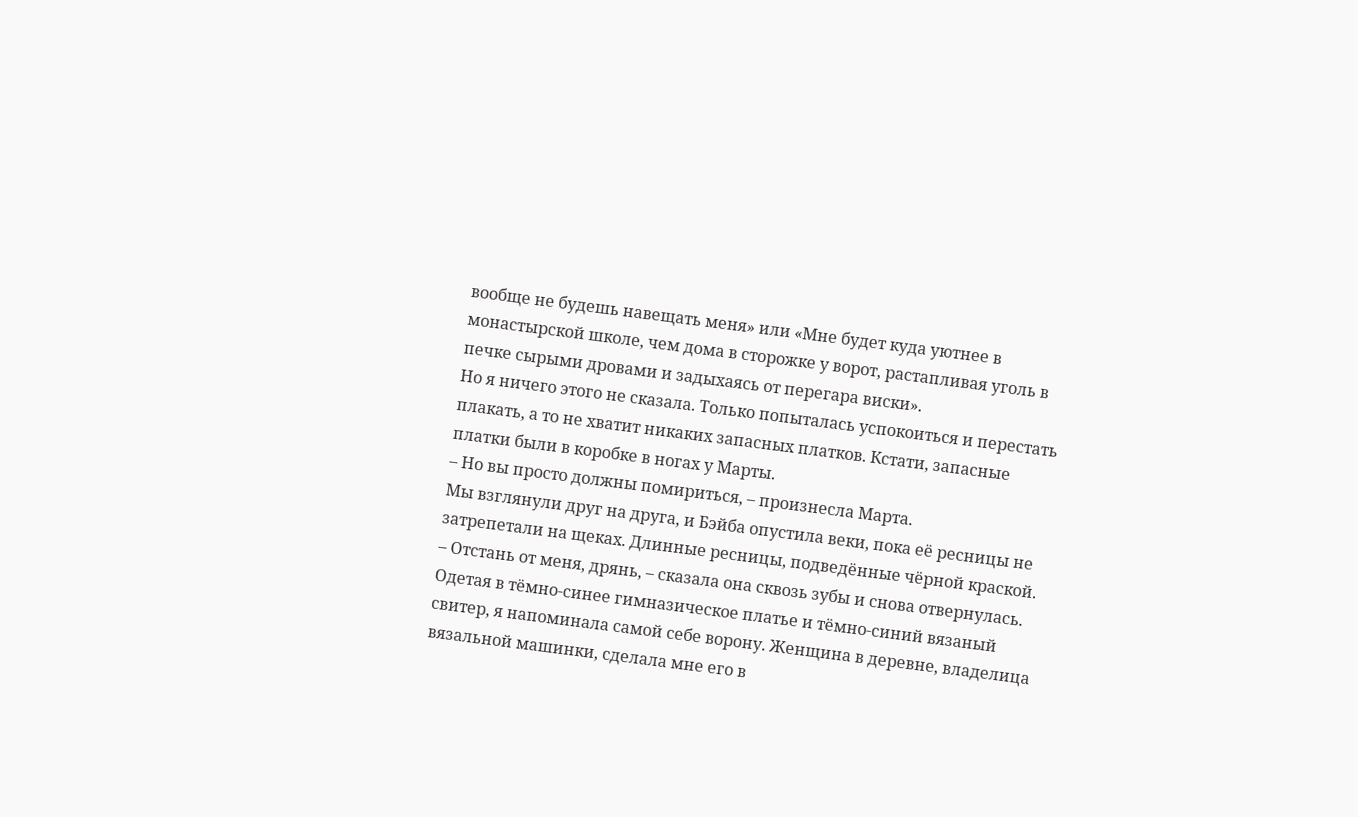вообще не будешь навещать меня» или «Мне будет куда уютнее в монастырской школе, чем дома в сторожке у ворот, растапливая уголь в печке сырыми дровами и задыхаясь от перегара виски».
Но я ничего этого не сказала. Только попыталась успокоиться и перестать плакать, а то не хватит никаких запасных платков. Кстати, запасные платки были в коробке в ногах у Марты.
– Но вы просто должны помириться, – произнесла Марта.
Мы взглянули друг на друга, и Бэйба опустила веки, пока её ресницы не затрепетали на щеках. Длинные ресницы, подведённые чёрной краской.
– Отстань от меня, дрянь, – сказала она сквозь зубы и снова отвернулась.
Одетая в тёмно-синее гимназическое платье и тёмно-синий вязаный свитер, я напоминала самой себе ворону. Женщина в деревне, владелица вязальной машинки, сделала мне его в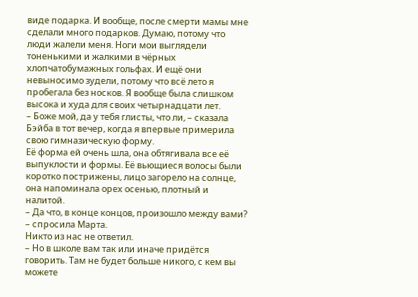виде подарка. И вообще, после смерти мамы мне сделали много подарков. Думаю, потому что люди жалели меня. Ноги мои выглядели тоненькими и жалкими в чёрных хлопчатобумажных гольфах. И ещё они невыносимо зудели, потому что всё лето я пробегала без носков. Я вообще была слишком высока и худа для своих четырнадцати лет.
– Боже мой, да у тебя глисты, что ли, – сказала Бэйба в тот вечер, когда я впервые примерила свою гимназическую форму.
Её форма ей очень шла, она обтягивала все её выпуклости и формы. Её вьющиеся волосы были коротко пострижены, лицо загорело на солнце, она напоминала орех осенью, плотный и налитой.
– Да что, в конце концов, произошло между вами? – спросила Марта.
Никто из нас не ответил.
– Но в школе вам так или иначе придётся говорить. Там не будет больше никого, с кем вы можете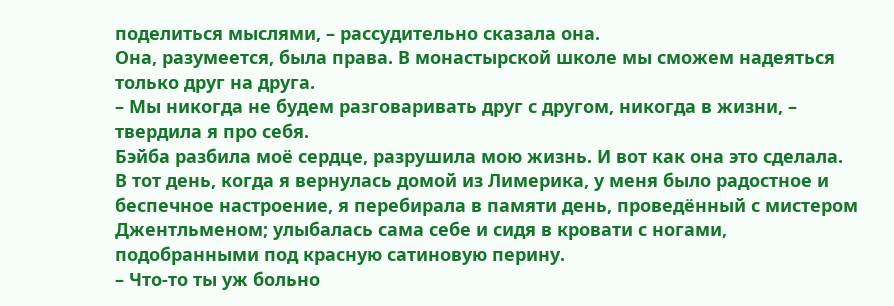поделиться мыслями, – рассудительно сказала она.
Она, разумеется, была права. В монастырской школе мы сможем надеяться только друг на друга.
– Мы никогда не будем разговаривать друг с другом, никогда в жизни, – твердила я про себя.
Бэйба разбила моё сердце, разрушила мою жизнь. И вот как она это сделала.
В тот день, когда я вернулась домой из Лимерика, у меня было радостное и беспечное настроение, я перебирала в памяти день, проведённый с мистером Джентльменом; улыбалась сама себе и сидя в кровати с ногами, подобранными под красную сатиновую перину.
– Что-то ты уж больно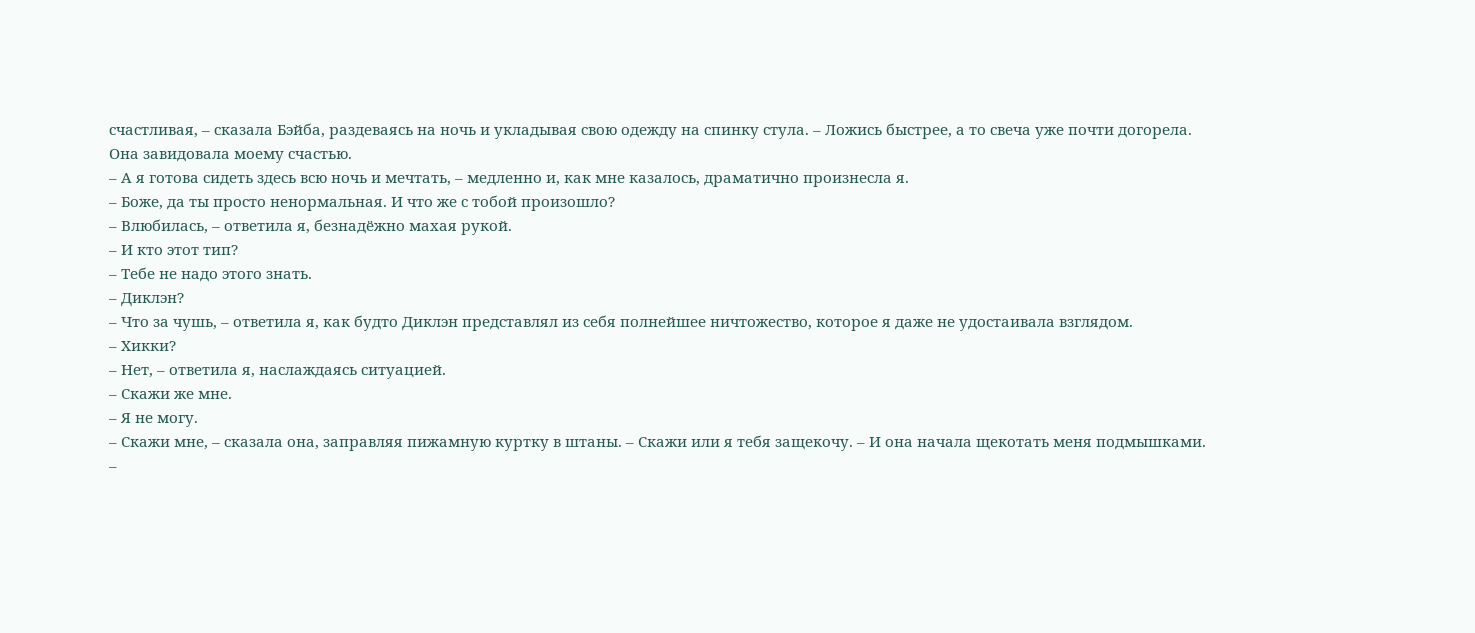счастливая, – сказала Бэйба, раздеваясь на ночь и укладывая свою одежду на спинку стула. – Ложись быстрее, а то свеча уже почти догорела.
Она завидовала моему счастью.
– А я готова сидеть здесь всю ночь и мечтать, – медленно и, как мне казалось, драматично произнесла я.
– Боже, да ты просто ненормальная. И что же с тобой произошло?
– Влюбилась, – ответила я, безнадёжно махая рукой.
– И кто этот тип?
– Тебе не надо этого знать.
– Диклэн?
– Что за чушь, – ответила я, как будто Диклэн представлял из себя полнейшее ничтожество, которое я даже не удостаивала взглядом.
– Хикки?
– Нет, – ответила я, наслаждаясь ситуацией.
– Скажи же мне.
– Я не могу.
– Скажи мне, – сказала она, заправляя пижамную куртку в штаны. – Скажи или я тебя защекочу. – И она начала щекотать меня подмышками.
–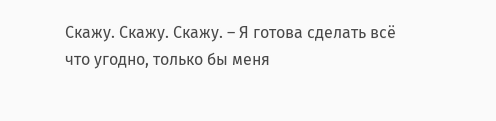Скажу. Скажу. Скажу. – Я готова сделать всё что угодно, только бы меня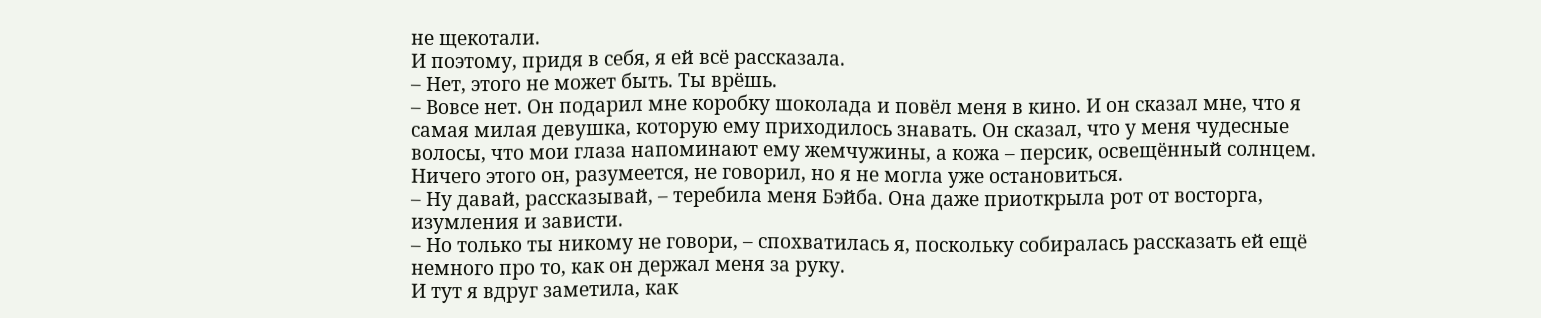не щекотали.
И поэтому, придя в себя, я ей всё рассказала.
– Нет, этого не может быть. Ты врёшь.
– Вовсе нет. Он подарил мне коробку шоколада и повёл меня в кино. И он сказал мне, что я самая милая девушка, которую ему приходилось знавать. Он сказал, что у меня чудесные волосы, что мои глаза напоминают ему жемчужины, а кожа – персик, освещённый солнцем.
Ничего этого он, разумеется, не говорил, но я не могла уже остановиться.
– Ну давай, рассказывай, – теребила меня Бэйба. Она даже приоткрыла рот от восторга, изумления и зависти.
– Но только ты никому не говори, – спохватилась я, поскольку собиралась рассказать ей ещё немного про то, как он держал меня за руку.
И тут я вдруг заметила, как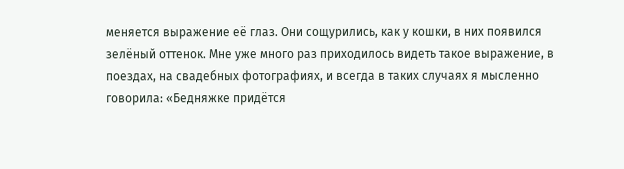меняется выражение её глаз. Они сощурились, как у кошки, в них появился зелёный оттенок. Мне уже много раз приходилось видеть такое выражение, в поездах, на свадебных фотографиях, и всегда в таких случаях я мысленно говорила: «Бедняжке придётся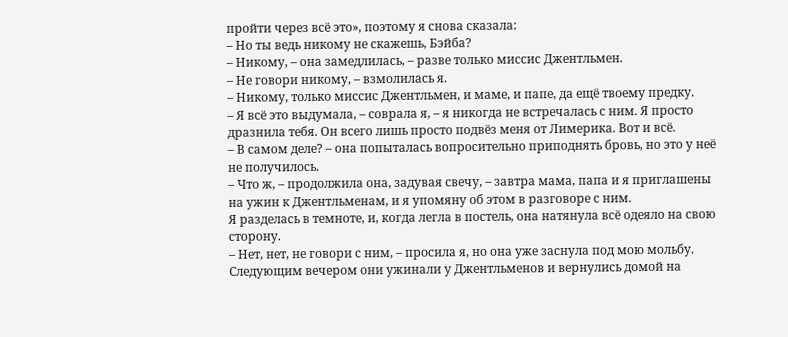пройти через всё это», поэтому я снова сказала:
– Но ты ведь никому не скажешь, Бэйба?
– Никому, – она замедлилась, – разве только миссис Джентльмен.
– Не говори никому, – взмолилась я.
– Никому, только миссис Джентльмен, и маме, и папе, да ещё твоему предку.
– Я всё это выдумала, – соврала я, – я никогда не встречалась с ним. Я просто дразнила тебя. Он всего лишь просто подвёз меня от Лимерика. Вот и всё.
– В самом деле? – она попыталась вопросительно приподнять бровь, но это у неё не получилось.
– Что ж, – продолжила она, задувая свечу, – завтра мама, папа и я приглашены на ужин к Джентльменам, и я упомяну об этом в разговоре с ним.
Я разделась в темноте, и, когда легла в постель, она натянула всё одеяло на свою сторону.
– Нет, нет, не говори с ним, – просила я, но она уже заснула под мою мольбу.
Следующим вечером они ужинали у Джентльменов и вернулись домой на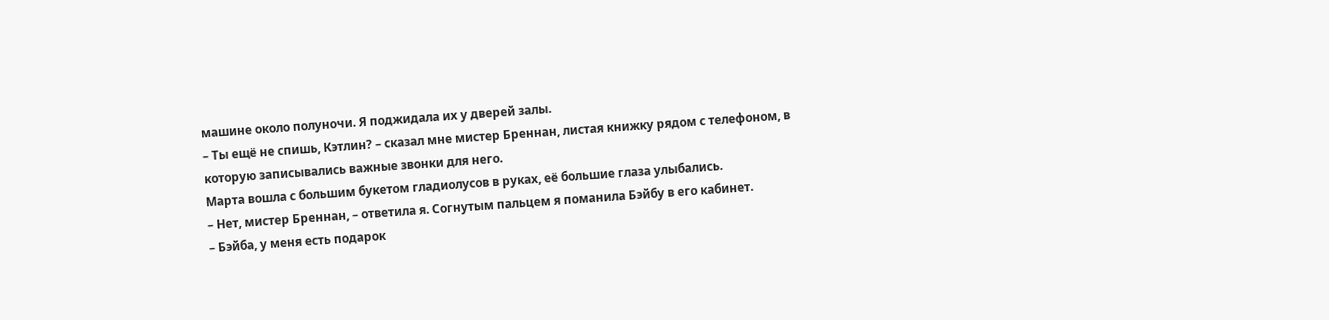машине около полуночи. Я поджидала их у дверей залы.
– Ты ещё не спишь, Кэтлин? – сказал мне мистер Бреннан, листая книжку рядом с телефоном, в которую записывались важные звонки для него.
Марта вошла с большим букетом гладиолусов в руках, её большие глаза улыбались.
– Нет, мистер Бреннан, – ответила я. Согнутым пальцем я поманила Бэйбу в его кабинет.
– Бэйба, у меня есть подарок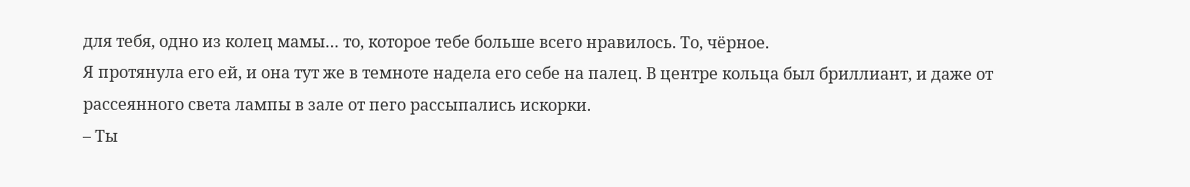для тебя, одно из колец мамы… то, которое тебе больше всего нравилось. То, чёрное.
Я протянула его ей, и она тут же в темноте надела его себе на палец. В центре кольца был бриллиант, и даже от рассеянного света лампы в зале от пего рассыпались искорки.
– Ты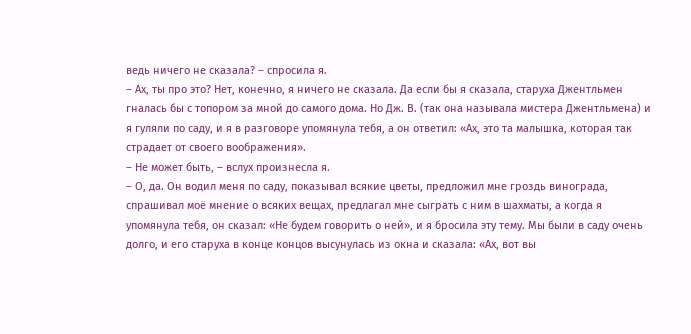ведь ничего не сказала? – спросила я.
– Ах, ты про это? Нет, конечно, я ничего не сказала. Да если бы я сказала, старуха Джентльмен гналась бы с топором за мной до самого дома. Но Дж. В. (так она называла мистера Джентльмена) и я гуляли по саду, и я в разговоре упомянула тебя, а он ответил: «Ах, это та малышка, которая так страдает от своего воображения».
– Не может быть, – вслух произнесла я.
– О, да. Он водил меня по саду, показывал всякие цветы, предложил мне гроздь винограда, спрашивал моё мнение о всяких вещах, предлагал мне сыграть с ним в шахматы, а когда я упомянула тебя, он сказал: «Не будем говорить о ней», и я бросила эту тему. Мы были в саду очень долго, и его старуха в конце концов высунулась из окна и сказала: «Ах, вот вы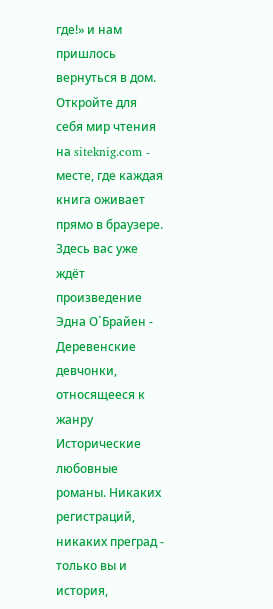где!» и нам пришлось вернуться в дом.
Откройте для себя мир чтения на siteknig.com - месте, где каждая книга оживает прямо в браузере. Здесь вас уже ждёт произведение Эдна О`Брайен - Деревенские девчонки, относящееся к жанру Исторические любовные романы. Никаких регистраций, никаких преград - только вы и история,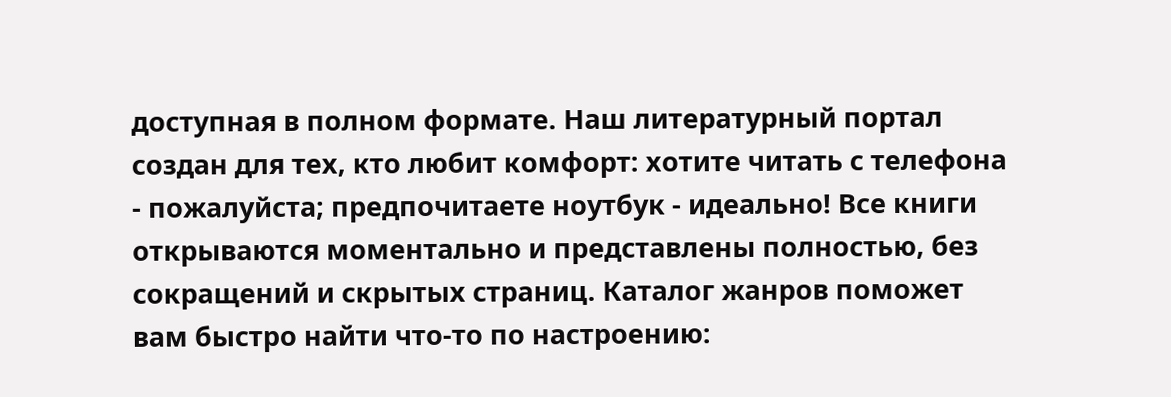доступная в полном формате. Наш литературный портал создан для тех, кто любит комфорт: хотите читать с телефона - пожалуйста; предпочитаете ноутбук - идеально! Все книги открываются моментально и представлены полностью, без сокращений и скрытых страниц. Каталог жанров поможет вам быстро найти что-то по настроению: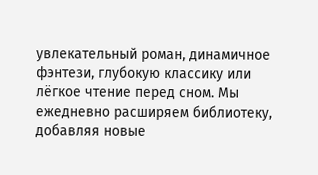увлекательный роман, динамичное фэнтези, глубокую классику или лёгкое чтение перед сном. Мы ежедневно расширяем библиотеку, добавляя новые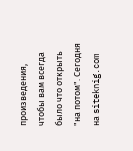произведения, чтобы вам всегда было что открыть "на потом". Сегодня на siteknig.com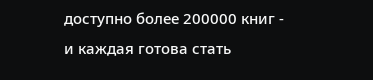доступно более 200000 книг - и каждая готова стать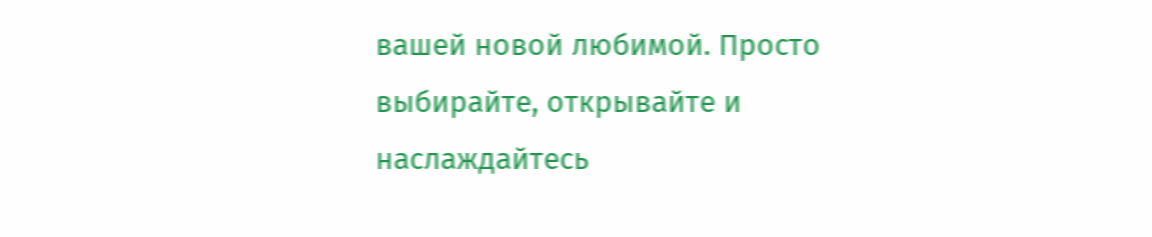вашей новой любимой. Просто выбирайте, открывайте и наслаждайтесь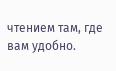чтением там, где вам удобно.